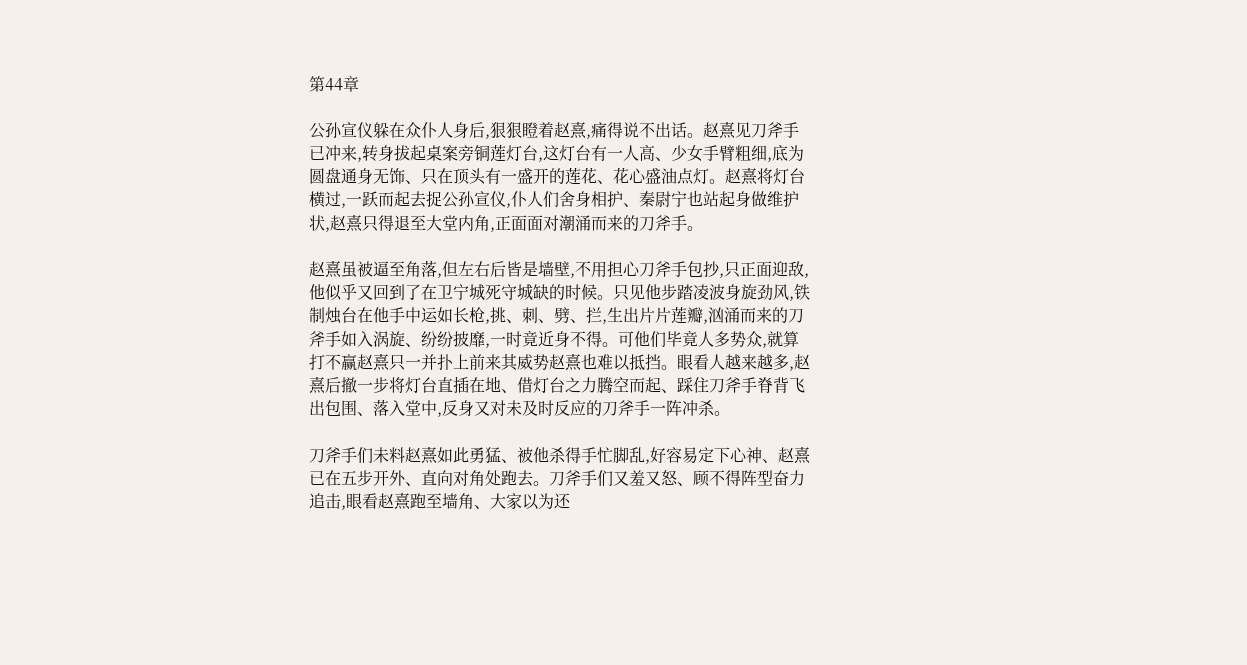第44章

公孙宣仪躲在众仆人身后,狠狠瞪着赵熹,痛得说不出话。赵熹见刀斧手已冲来,转身拔起桌案旁铜莲灯台,这灯台有一人高、少女手臂粗细,底为圆盘通身无饰、只在顶头有一盛开的莲花、花心盛油点灯。赵熹将灯台横过,一跃而起去捉公孙宣仪,仆人们舍身相护、秦尉宁也站起身做维护状,赵熹只得退至大堂内角,正面面对潮涌而来的刀斧手。

赵熹虽被逼至角落,但左右后皆是墙壁,不用担心刀斧手包抄,只正面迎敌,他似乎又回到了在卫宁城死守城缺的时候。只见他步踏凌波身旋劲风,铁制烛台在他手中运如长枪,挑、刺、劈、拦,生出片片莲瓣,汹涌而来的刀斧手如入涡旋、纷纷披靡,一时竟近身不得。可他们毕竟人多势众,就算打不赢赵熹只一并扑上前来其威势赵熹也难以抵挡。眼看人越来越多,赵熹后撤一步将灯台直插在地、借灯台之力腾空而起、踩住刀斧手脊背飞出包围、落入堂中,反身又对未及时反应的刀斧手一阵冲杀。

刀斧手们未料赵熹如此勇猛、被他杀得手忙脚乱,好容易定下心神、赵熹已在五步开外、直向对角处跑去。刀斧手们又羞又怒、顾不得阵型奋力追击,眼看赵熹跑至墙角、大家以为还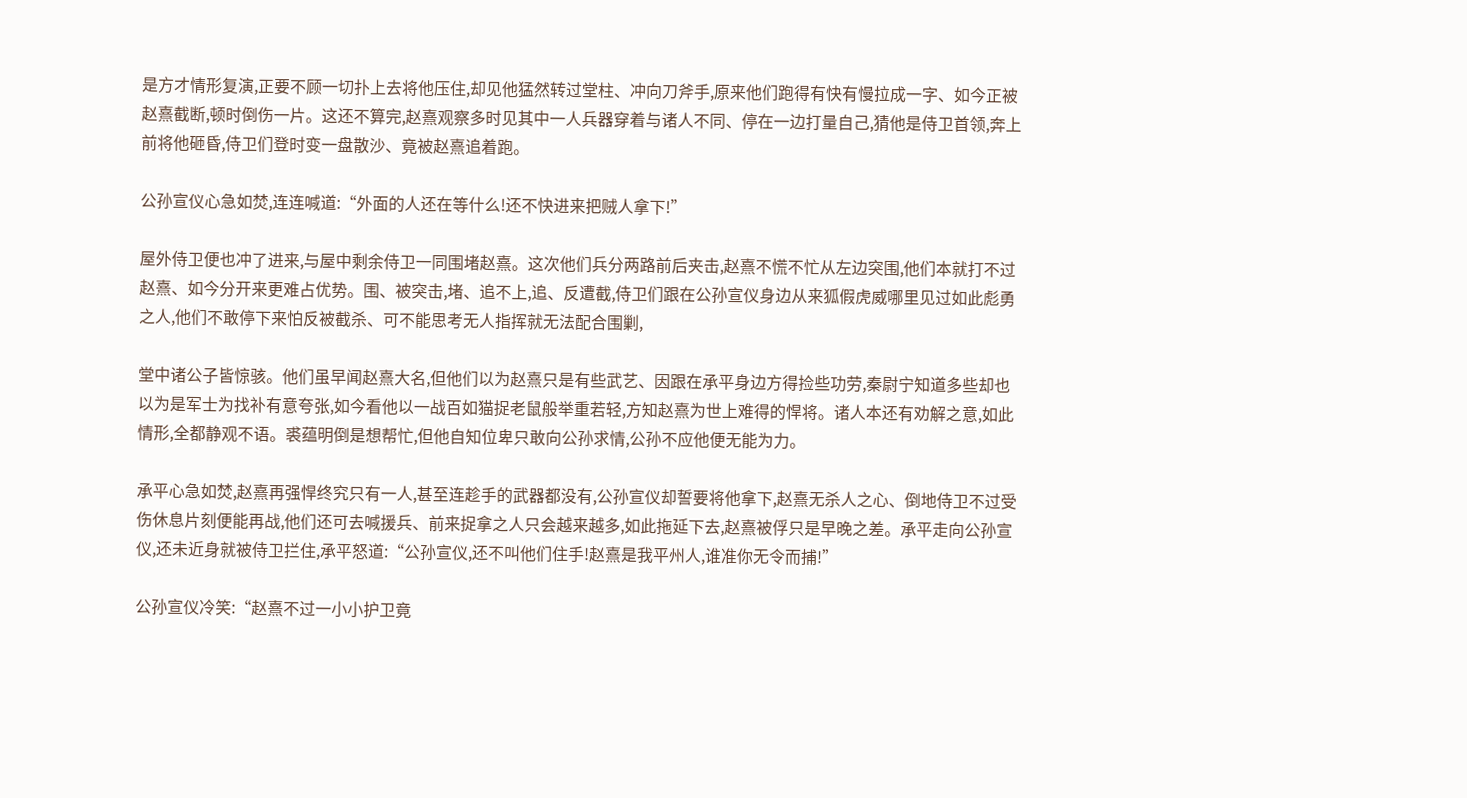是方才情形复演,正要不顾一切扑上去将他压住,却见他猛然转过堂柱、冲向刀斧手,原来他们跑得有快有慢拉成一字、如今正被赵熹截断,顿时倒伤一片。这还不算完,赵熹观察多时见其中一人兵器穿着与诸人不同、停在一边打量自己,猜他是侍卫首领,奔上前将他砸昏,侍卫们登时变一盘散沙、竟被赵熹追着跑。

公孙宣仪心急如焚,连连喊道:“外面的人还在等什么!还不快进来把贼人拿下!”

屋外侍卫便也冲了进来,与屋中剩余侍卫一同围堵赵熹。这次他们兵分两路前后夹击,赵熹不慌不忙从左边突围,他们本就打不过赵熹、如今分开来更难占优势。围、被突击,堵、追不上,追、反遭截,侍卫们跟在公孙宣仪身边从来狐假虎威哪里见过如此彪勇之人,他们不敢停下来怕反被截杀、可不能思考无人指挥就无法配合围剿,

堂中诸公子皆惊骇。他们虽早闻赵熹大名,但他们以为赵熹只是有些武艺、因跟在承平身边方得捡些功劳,秦尉宁知道多些却也以为是军士为找补有意夸张,如今看他以一战百如猫捉老鼠般举重若轻,方知赵熹为世上难得的悍将。诸人本还有劝解之意,如此情形,全都静观不语。裘蕴明倒是想帮忙,但他自知位卑只敢向公孙求情,公孙不应他便无能为力。

承平心急如焚,赵熹再强悍终究只有一人,甚至连趁手的武器都没有,公孙宣仪却誓要将他拿下,赵熹无杀人之心、倒地侍卫不过受伤休息片刻便能再战,他们还可去喊援兵、前来捉拿之人只会越来越多,如此拖延下去,赵熹被俘只是早晚之差。承平走向公孙宣仪,还未近身就被侍卫拦住,承平怒道:“公孙宣仪,还不叫他们住手!赵熹是我平州人,谁准你无令而捕!”

公孙宣仪冷笑:“赵熹不过一小小护卫竟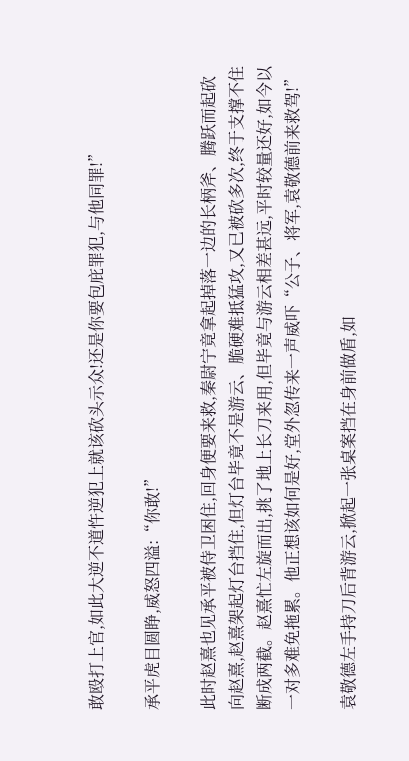敢殴打上官,如此大逆不道忤逆犯上就该砍头示众!还是你要包庇罪犯,与他同罪!”

承平虎目圆睁,威怒四溢:“你敢!”

此时赵熹也见承平被侍卫困住,回身便要来救,秦尉宁竟拿起掉落一边的长柄斧、腾跃而起砍向赵熹,赵熹架起灯台挡住,但灯台毕竟不是游云、脆硬难抵猛攻,又已被砍多次,终于支撑不住断成两截。赵熹忙左旋而出,挑了地上长刀来用,但毕竟与游云相差甚远,平时较量还好,如今以一对多难免拖累。他正想该如何是好,堂外忽传来一声威吓“公子、将军,袁敬德前来救驾!”

袁敬德左手持刀后背游云,掀起一张桌案挡在身前做盾,如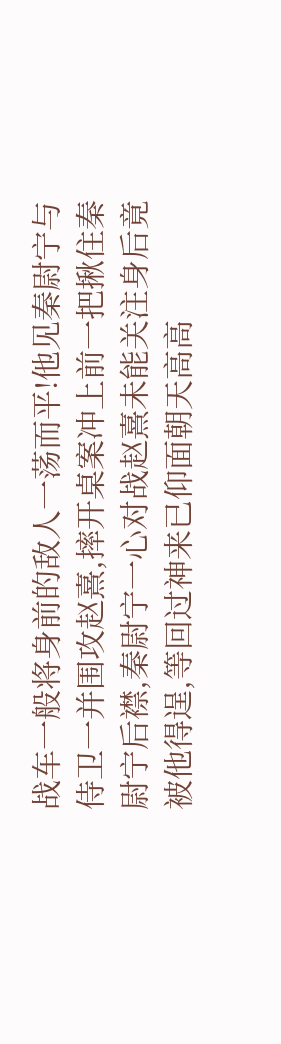战车一般将身前的敌人一荡而平!他见秦尉宁与侍卫一并围攻赵熹,摔开桌案冲上前一把揪住秦尉宁后襟,秦尉宁一心对战赵熹未能关注身后竟被他得逞,等回过神来已仰面朝天高高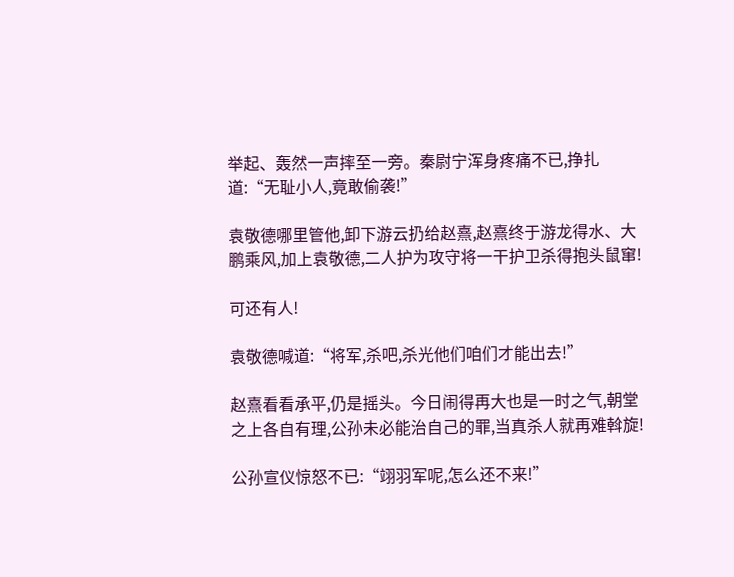举起、轰然一声摔至一旁。秦尉宁浑身疼痛不已,挣扎道:“无耻小人,竟敢偷袭!”

袁敬德哪里管他,卸下游云扔给赵熹,赵熹终于游龙得水、大鹏乘风,加上袁敬德,二人护为攻守将一干护卫杀得抱头鼠窜!

可还有人!

袁敬德喊道:“将军,杀吧,杀光他们咱们才能出去!”

赵熹看看承平,仍是摇头。今日闹得再大也是一时之气,朝堂之上各自有理,公孙未必能治自己的罪,当真杀人就再难斡旋!

公孙宣仪惊怒不已:“翊羽军呢,怎么还不来!”